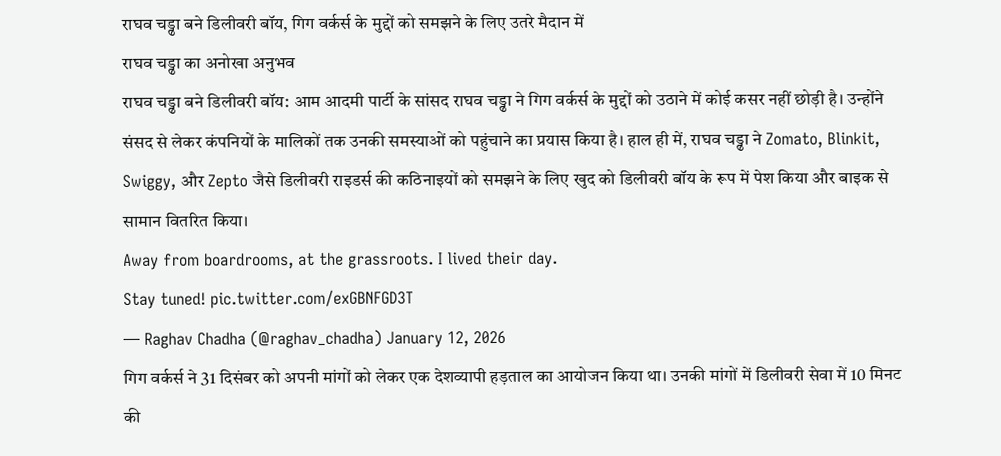राघव चड्ढा बने डिलीवरी बॉय, गिग वर्कर्स के मुद्दों को समझने के लिए उतरे मैदान में
राघव चड्ढा का अनोखा अनुभव
राघव चड्ढा बने डिलीवरी बॉय: आम आदमी पार्टी के सांसद राघव चड्ढा ने गिग वर्कर्स के मुद्दों को उठाने में कोई कसर नहीं छोड़ी है। उन्होंने संसद से लेकर कंपनियों के मालिकों तक उनकी समस्याओं को पहुंचाने का प्रयास किया है। हाल ही में, राघव चड्ढा ने Zomato, Blinkit, Swiggy, और Zepto जैसे डिलीवरी राइडर्स की कठिनाइयों को समझने के लिए खुद को डिलीवरी बॉय के रूप में पेश किया और बाइक से सामान वितरित किया।
Away from boardrooms, at the grassroots. I lived their day.
Stay tuned! pic.twitter.com/exGBNFGD3T
— Raghav Chadha (@raghav_chadha) January 12, 2026
गिग वर्कर्स ने 31 दिसंबर को अपनी मांगों को लेकर एक देशव्यापी हड़ताल का आयोजन किया था। उनकी मांगों में डिलीवरी सेवा में 10 मिनट की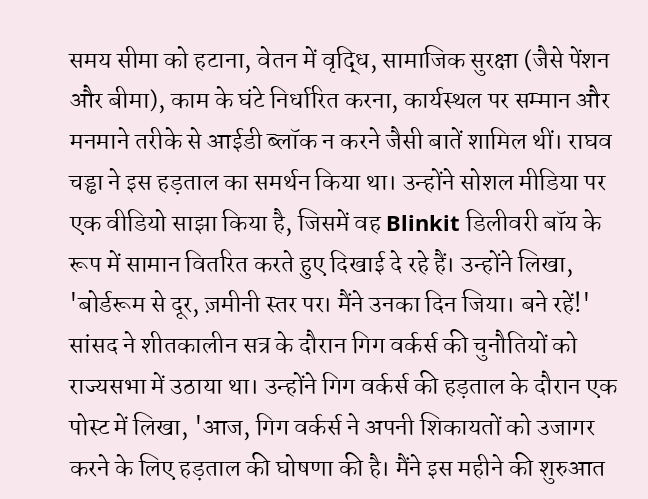समय सीमा को हटाना, वेतन में वृद्धि, सामाजिक सुरक्षा (जैसे पेंशन और बीमा), काम के घंटे निर्धारित करना, कार्यस्थल पर सम्मान और मनमाने तरीके से आईडी ब्लॉक न करने जैसी बातें शामिल थीं। राघव चड्ढा ने इस हड़ताल का समर्थन किया था। उन्होंने सोशल मीडिया पर एक वीडियो साझा किया है, जिसमें वह Blinkit डिलीवरी बॉय के रूप में सामान वितरित करते हुए दिखाई दे रहे हैं। उन्होंने लिखा, 'बोर्डरूम से दूर, ज़मीनी स्तर पर। मैंने उनका दिन जिया। बने रहें!'
सांसद ने शीतकालीन सत्र के दौरान गिग वर्कर्स की चुनौतियों को राज्यसभा में उठाया था। उन्होंने गिग वर्कर्स की हड़ताल के दौरान एक पोस्ट में लिखा, 'आज, गिग वर्कर्स ने अपनी शिकायतों को उजागर करने के लिए हड़ताल की घोषणा की है। मैंने इस महीने की शुरुआत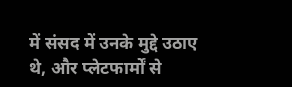में संसद में उनके मुद्दे उठाए थे, और प्लेटफार्मों से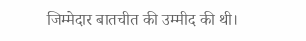जिम्मेदार बातचीत की उम्मीद की थी।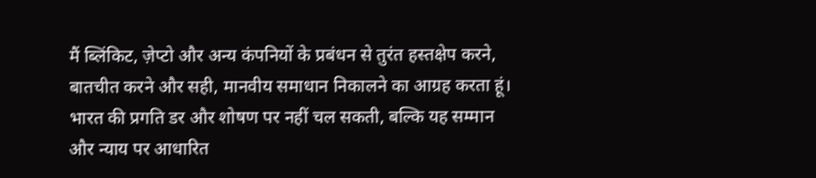मैं ब्लिंकिट, ज़ेप्टो और अन्य कंपनियों के प्रबंधन से तुरंत हस्तक्षेप करने, बातचीत करने और सही, मानवीय समाधान निकालने का आग्रह करता हूं। भारत की प्रगति डर और शोषण पर नहीं चल सकती, बल्कि यह सम्मान और न्याय पर आधारित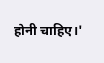होनी चाहिए।'